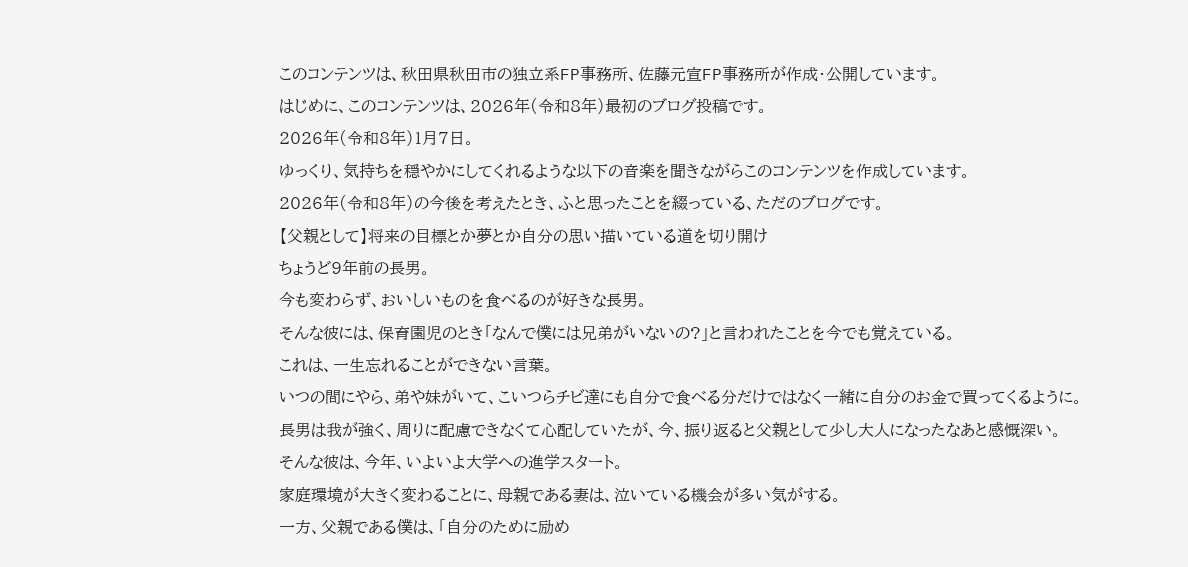このコンテンツは、秋田県秋田市の独立系FP事務所、佐藤元宣FP事務所が作成・公開しています。
はじめに、このコンテンツは、2026年(令和8年)最初のブログ投稿です。
2026年(令和8年)1月7日。
ゆっくり、気持ちを穏やかにしてくれるような以下の音楽を聞きながらこのコンテンツを作成しています。
2026年(令和8年)の今後を考えたとき、ふと思ったことを綴っている、ただのブログです。
【父親として】将来の目標とか夢とか自分の思い描いている道を切り開け
ちょうど9年前の長男。
今も変わらず、おいしいものを食べるのが好きな長男。
そんな彼には、保育園児のとき「なんで僕には兄弟がいないの?」と言われたことを今でも覚えている。
これは、一生忘れることができない言葉。
いつの間にやら、弟や妹がいて、こいつらチビ達にも自分で食べる分だけではなく一緒に自分のお金で買ってくるように。
長男は我が強く、周りに配慮できなくて心配していたが、今、振り返ると父親として少し大人になったなあと感慨深い。
そんな彼は、今年、いよいよ大学への進学スタート。
家庭環境が大きく変わることに、母親である妻は、泣いている機会が多い気がする。
一方、父親である僕は、「自分のために励め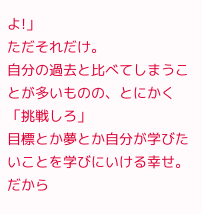よ!」
ただそれだけ。
自分の過去と比べてしまうことが多いものの、とにかく「挑戦しろ」
目標とか夢とか自分が学びたいことを学びにいける幸せ。
だから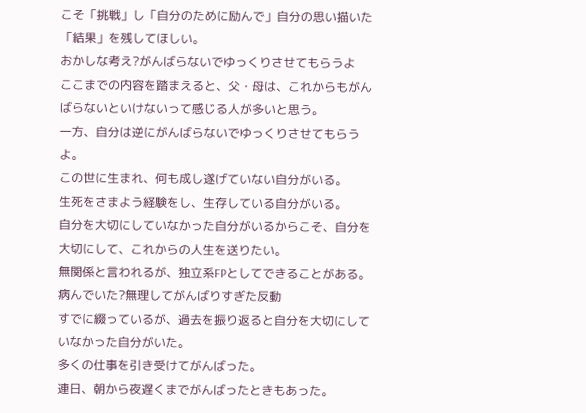こそ「挑戦」し「自分のために励んで」自分の思い描いた「結果」を残してほしい。
おかしな考え?がんばらないでゆっくりさせてもらうよ
ここまでの内容を踏まえると、父・母は、これからもがんばらないといけないって感じる人が多いと思う。
一方、自分は逆にがんばらないでゆっくりさせてもらうよ。
この世に生まれ、何も成し遂げていない自分がいる。
生死をさまよう経験をし、生存している自分がいる。
自分を大切にしていなかった自分がいるからこそ、自分を大切にして、これからの人生を送りたい。
無関係と言われるが、独立系FPとしてできることがある。
病んでいた?無理してがんばりすぎた反動
すでに綴っているが、過去を振り返ると自分を大切にしていなかった自分がいた。
多くの仕事を引き受けてがんばった。
連日、朝から夜遅くまでがんばったときもあった。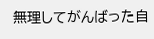無理してがんばった自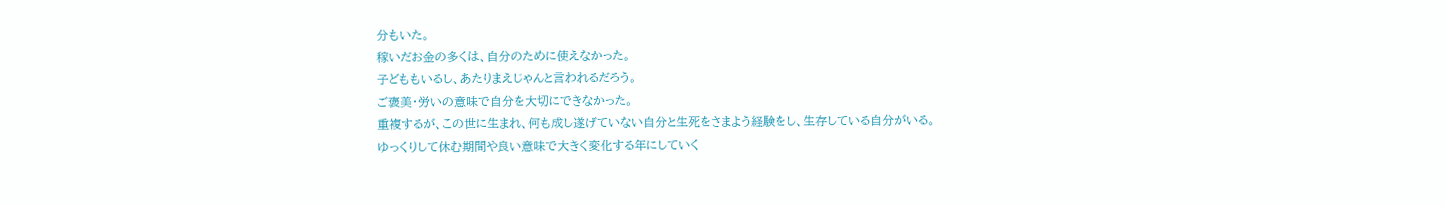分もいた。
稼いだお金の多くは、自分のために使えなかった。
子どももいるし、あたりまえじゃんと言われるだろう。
ご褒美・労いの意味で自分を大切にできなかった。
重複するが、この世に生まれ、何も成し遂げていない自分と生死をさまよう経験をし、生存している自分がいる。
ゆっくりして休む期間や良い意味で大きく変化する年にしていく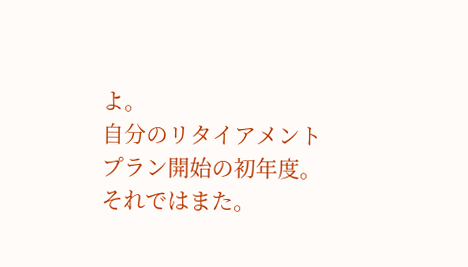よ。
自分のリタイアメントプラン開始の初年度。それではまた。